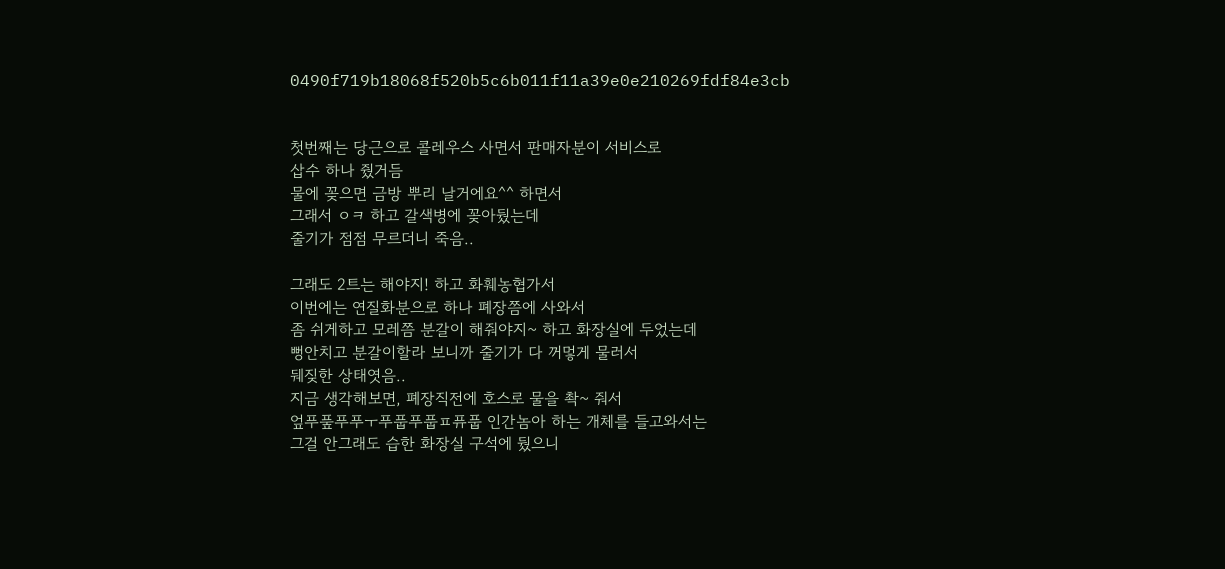0490f719b18068f520b5c6b011f11a39e0e210269fdf84e3cb


첫번째는 당근으로 콜레우스 사면서 판매자분이 서비스로
삽수 하나 줬거듬
물에 꽂으면 금방 뿌리 날거에요^^ 하면서
그래서 ㅇㅋ 하고 갈색병에 꽂아뒀는데
줄기가 점점 무르더니 죽음..

그래도 2트는 해야지! 하고 화훼농협가서
이번에는 연질화분으로 하나 폐장쯤에 사와서
좀 쉬게하고 모레쯤 분갈이 해줘야지~ 하고 화장실에 두었는데
뻥안치고 분갈이할라 보니까 줄기가 다 꺼멓게 물러서
뒈짖한 상태엿음..
지금 생각해보면, 폐장직전에 호스로 물을 촥~ 줘서
엎푸풒푸푸ㅜ푸풉푸풉ㅍ퓨풉 인간놈아 하는 개체를 들고와서는
그걸 안그래도 습한 화장실 구석에 뒀으니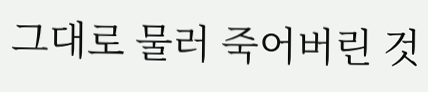그대로 물러 죽어버린 것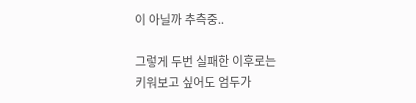이 아닐까 추측중..

그렇게 두번 실패한 이후로는
키워보고 싶어도 엄두가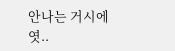안나는 거시에엿..